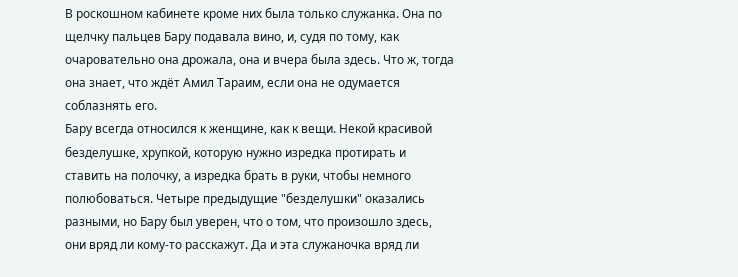В роскошном кабинете кроме них была только служанка. Она по щелчку пальцев Бару подавала вино, и, судя по тому, как очаровательно она дрожала, она и вчера была здесь. Что ж, тогда она знает, что ждёт Амил Тараим, если она не одумается соблазнять его.
Бару всегда относился к женщине, как к вещи. Некой красивой безделушке, хрупкой, которую нужно изредка протирать и ставить на полочку, а изредка брать в руки, чтобы немного полюбоваться. Четыре предыдущие "безделушки" оказались разными, но Бару был уверен, что о том, что произошло здесь, они вряд ли кому-то расскажут. Да и эта служаночка вряд ли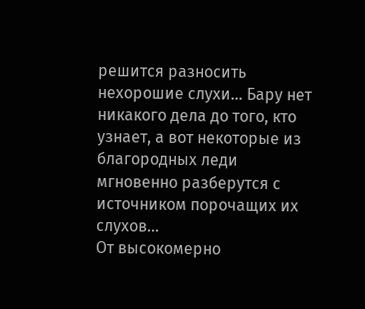решится разносить нехорошие слухи… Бару нет никакого дела до того, кто узнает, а вот некоторые из благородных леди мгновенно разберутся с источником порочащих их слухов…
От высокомерно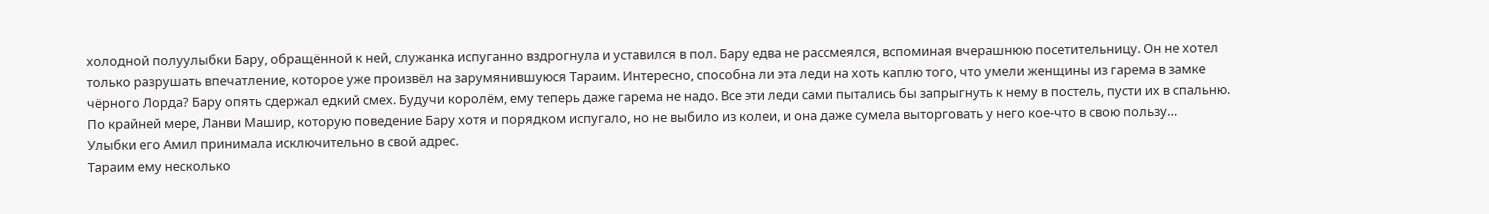холодной полуулыбки Бару, обращённой к ней, служанка испуганно вздрогнула и уставился в пол. Бару едва не рассмеялся, вспоминая вчерашнюю посетительницу. Он не хотел только разрушать впечатление, которое уже произвёл на зарумянившуюся Тараим. Интересно, способна ли эта леди на хоть каплю того, что умели женщины из гарема в замке чёрного Лорда? Бару опять сдержал едкий смех. Будучи королём, ему теперь даже гарема не надо. Все эти леди сами пытались бы запрыгнуть к нему в постель, пусти их в спальню. По крайней мере, Ланви Машир, которую поведение Бару хотя и порядком испугало, но не выбило из колеи, и она даже сумела выторговать у него кое-что в свою пользу…
Улыбки его Амил принимала исключительно в свой адрес.
Тараим ему несколько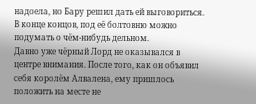надоела, но Бару решил дать ей выговориться. В конце концов, под её болтовню можно подумать о чём-нибудь дельном.
Давно уже чёрный Лорд не оказывался в центре внимания. После того, как он объявил себя королём Алвалена, ему пришлось положить на месте не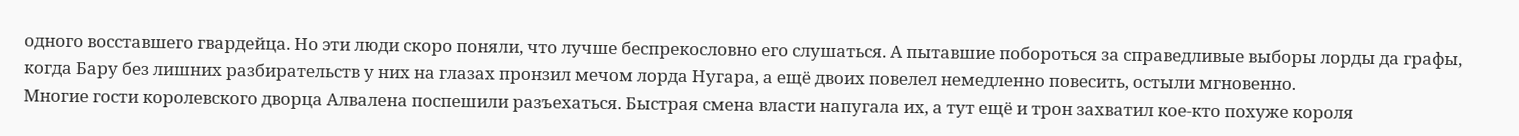одного восставшего гвардейца. Но эти люди скоро поняли, что лучше беспрекословно его слушаться. А пытавшие побороться за справедливые выборы лорды да графы, когда Бару без лишних разбирательств у них на глазах пронзил мечом лорда Нугара, а ещё двоих повелел немедленно повесить, остыли мгновенно.
Многие гости королевского дворца Алвалена поспешили разъехаться. Быстрая смена власти напугала их, а тут ещё и трон захватил кое-кто похуже короля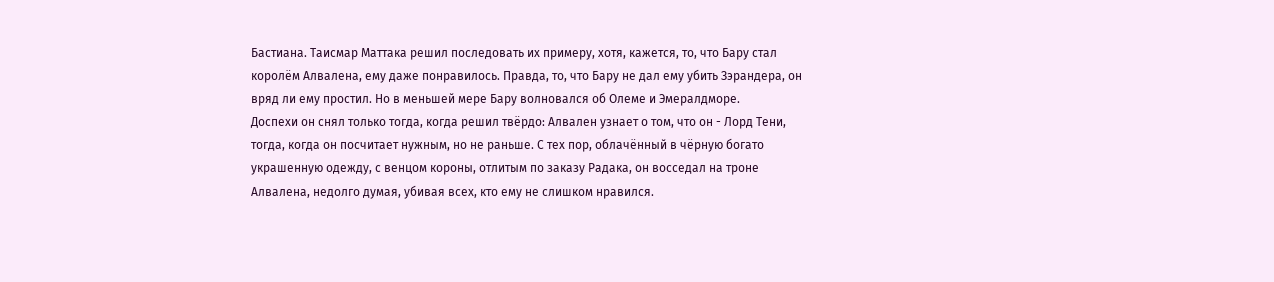Бастиана. Таисмар Маттака решил последовать их примеру, хотя, кажется, то, что Бару стал королём Алвалена, ему даже понравилось. Правда, то, что Бару не дал ему убить Зэрандера, он вряд ли ему простил. Но в меньшей мере Бару волновался об Олеме и Эмералдморе.
Доспехи он снял только тогда, когда решил твёрдо: Алвален узнает о том, что он - Лорд Тени, тогда, когда он посчитает нужным, но не раньше. С тех пор, облачённый в чёрную богато украшенную одежду, с венцом короны, отлитым по заказу Радака, он восседал на троне Алвалена, недолго думая, убивая всех, кто ему не слишком нравился.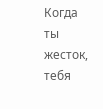Когда ты жесток, тебя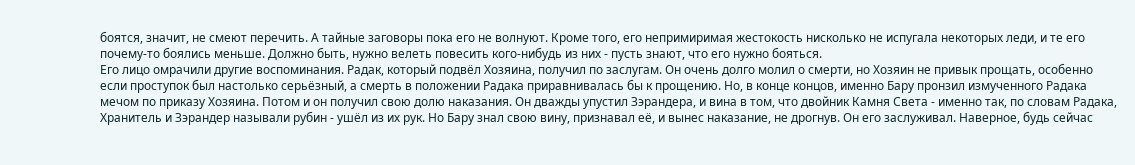боятся, значит, не смеют перечить. А тайные заговоры пока его не волнуют. Кроме того, его непримиримая жестокость нисколько не испугала некоторых леди, и те его почему-то боялись меньше. Должно быть, нужно велеть повесить кого-нибудь из них - пусть знают, что его нужно бояться.
Его лицо омрачили другие воспоминания. Радак, который подвёл Хозяина, получил по заслугам. Он очень долго молил о смерти, но Хозяин не привык прощать, особенно если проступок был настолько серьёзный, а смерть в положении Радака приравнивалась бы к прощению. Но, в конце концов, именно Бару пронзил измученного Радака мечом по приказу Хозяина. Потом и он получил свою долю наказания. Он дважды упустил Зэрандера, и вина в том, что двойник Камня Света - именно так, по словам Радака, Хранитель и Зэрандер называли рубин - ушёл из их рук. Но Бару знал свою вину, признавал её, и вынес наказание, не дрогнув. Он его заслуживал. Наверное, будь сейчас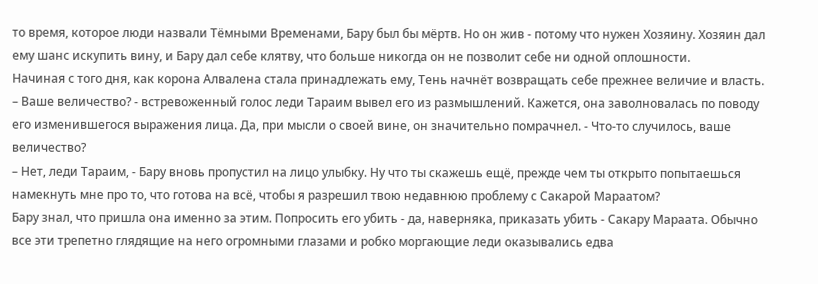то время, которое люди назвали Тёмными Временами, Бару был бы мёртв. Но он жив - потому что нужен Хозяину. Хозяин дал ему шанс искупить вину, и Бару дал себе клятву, что больше никогда он не позволит себе ни одной оплошности.
Начиная с того дня, как корона Алвалена стала принадлежать ему, Тень начнёт возвращать себе прежнее величие и власть.
– Ваше величество? - встревоженный голос леди Тараим вывел его из размышлений. Кажется, она заволновалась по поводу его изменившегося выражения лица. Да, при мысли о своей вине, он значительно помрачнел. - Что-то случилось, ваше величество?
– Нет, леди Тараим, - Бару вновь пропустил на лицо улыбку. Ну что ты скажешь ещё, прежде чем ты открыто попытаешься намекнуть мне про то, что готова на всё, чтобы я разрешил твою недавнюю проблему с Сакарой Мараатом?
Бару знал, что пришла она именно за этим. Попросить его убить - да, наверняка, приказать убить - Сакару Мараата. Обычно все эти трепетно глядящие на него огромными глазами и робко моргающие леди оказывались едва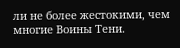ли не более жестокими, чем многие Воины Тени.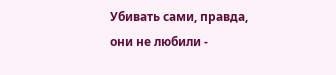Убивать сами, правда, они не любили -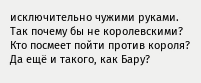исключительно чужими руками. Так почему бы не королевскими? Кто посмеет пойти против короля? Да ещё и такого, как Бару?